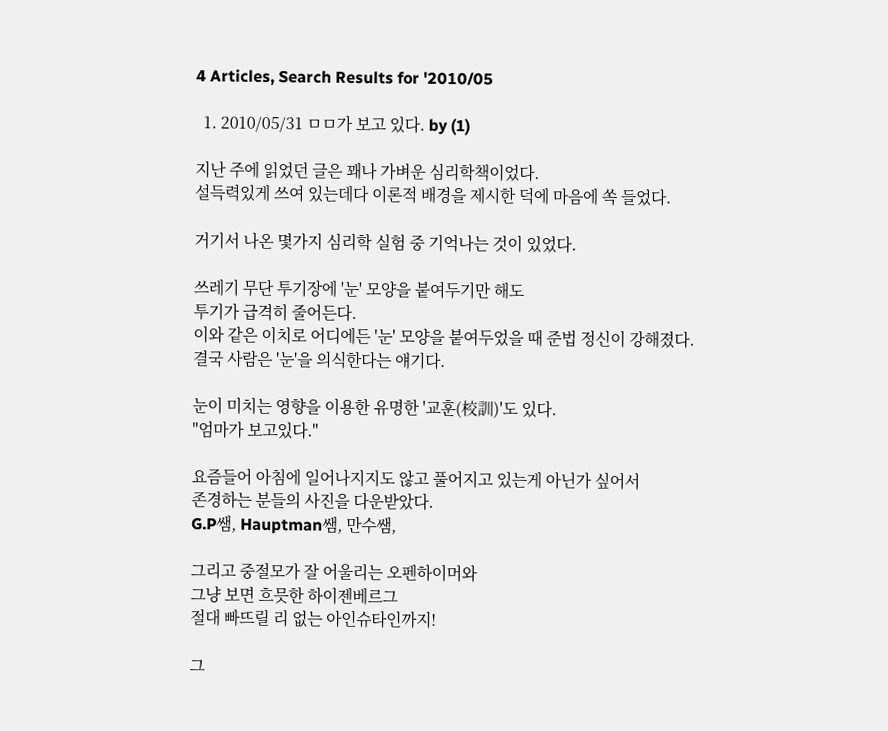4 Articles, Search Results for '2010/05

  1. 2010/05/31 ㅁㅁ가 보고 있다. by (1)

지난 주에 읽었던 글은 꽤나 가벼운 심리학책이었다.
설득력있게 쓰여 있는데다 이론적 배경을 제시한 덕에 마음에 쏙 들었다.

거기서 나온 몇가지 심리학 실험 중 기억나는 것이 있었다.

쓰레기 무단 투기장에 '눈' 모양을 붙여두기만 해도
투기가 급격히 줄어든다.
이와 같은 이치로 어디에든 '눈' 모양을 붙여두었을 때 준법 정신이 강해졌다.
결국 사람은 '눈'을 의식한다는 얘기다.

눈이 미치는 영향을 이용한 유명한 '교훈(校訓)'도 있다.
"엄마가 보고있다."

요즘들어 아침에 일어나지지도 않고 풀어지고 있는게 아닌가 싶어서
존경하는 분들의 사진을 다운받았다.
G.P쌤, Hauptman쌤, 만수쌤,

그리고 중절모가 잘 어울리는 오펜하이머와
그냥 보면 흐믓한 하이젠베르그
절대 빠뜨릴 리 없는 아인슈타인까지!

그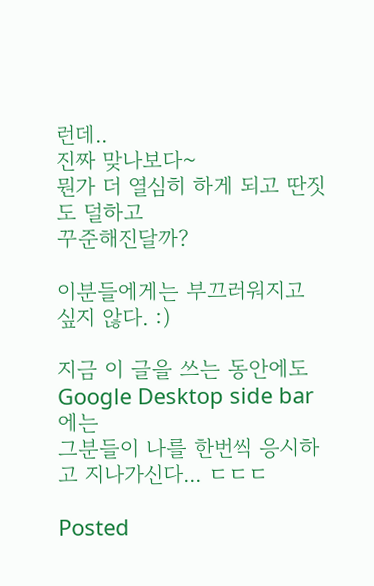런데..
진짜 맞나보다~
뭔가 더 열심히 하게 되고 딴짓도 덜하고
꾸준해진달까?

이분들에게는 부끄러워지고 싶지 않다. :)

지금 이 글을 쓰는 동안에도 Google Desktop side bar에는
그분들이 나를 한번씩 응시하고 지나가신다... ㄷㄷㄷ

Posted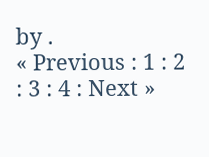by .
« Previous : 1 : 2 : 3 : 4 : Next »